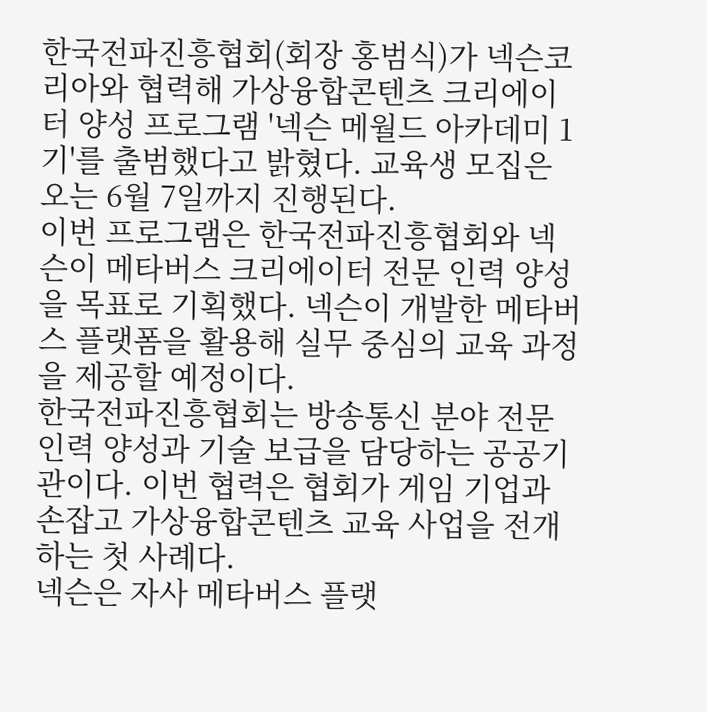한국전파진흥협회(회장 홍범식)가 넥슨코리아와 협력해 가상융합콘텐츠 크리에이터 양성 프로그램 '넥슨 메월드 아카데미 1기'를 출범했다고 밝혔다. 교육생 모집은 오는 6월 7일까지 진행된다.
이번 프로그램은 한국전파진흥협회와 넥슨이 메타버스 크리에이터 전문 인력 양성을 목표로 기획했다. 넥슨이 개발한 메타버스 플랫폼을 활용해 실무 중심의 교육 과정을 제공할 예정이다.
한국전파진흥협회는 방송통신 분야 전문 인력 양성과 기술 보급을 담당하는 공공기관이다. 이번 협력은 협회가 게임 기업과 손잡고 가상융합콘텐츠 교육 사업을 전개하는 첫 사례다.
넥슨은 자사 메타버스 플랫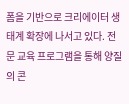폼을 기반으로 크리에이터 생태계 확장에 나서고 있다. 전문 교육 프로그램을 통해 양질의 콘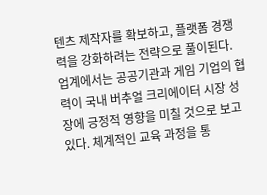텐츠 제작자를 확보하고, 플랫폼 경쟁력을 강화하려는 전략으로 풀이된다.
업계에서는 공공기관과 게임 기업의 협력이 국내 버추얼 크리에이터 시장 성장에 긍정적 영향을 미칠 것으로 보고 있다. 체계적인 교육 과정을 통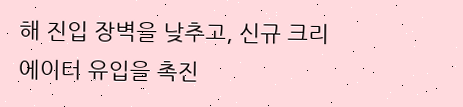해 진입 장벽을 낮추고, 신규 크리에이터 유입을 촉진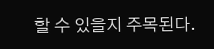할 수 있을지 주목된다.